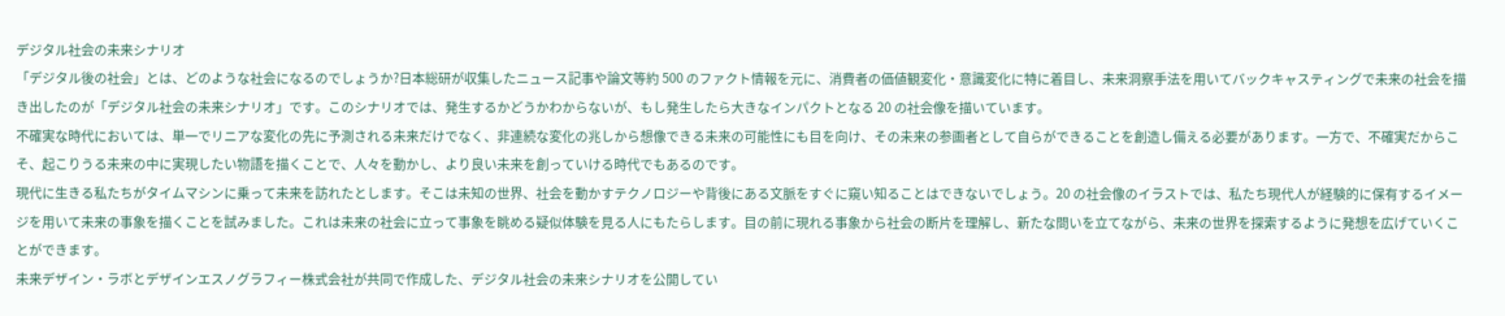デジタル社会の未来シナリオ
「デジタル後の社会」とは、どのような社会になるのでしょうか?日本総研が収集したニュース記事や論文等約 500 のファクト情報を元に、消費者の価値観変化・意識変化に特に着目し、未来洞察手法を用いてバックキャスティングで未来の社会を描き出したのが「デジタル社会の未来シナリオ」です。このシナリオでは、発生するかどうかわからないが、もし発生したら大きなインパクトとなる 20 の社会像を描いています。
不確実な時代においては、単一でリニアな変化の先に予測される未来だけでなく、非連続な変化の兆しから想像できる未来の可能性にも目を向け、その未来の参画者として自らができることを創造し備える必要があります。一方で、不確実だからこそ、起こりうる未来の中に実現したい物語を描くことで、人々を動かし、より良い未来を創っていける時代でもあるのです。
現代に生きる私たちがタイムマシンに乗って未来を訪れたとします。そこは未知の世界、社会を動かすテクノロジーや背後にある文脈をすぐに窺い知ることはできないでしょう。20 の社会像のイラストでは、私たち現代人が経験的に保有するイメージを用いて未来の事象を描くことを試みました。これは未来の社会に立って事象を眺める疑似体験を見る人にもたらします。目の前に現れる事象から社会の断片を理解し、新たな問いを立てながら、未来の世界を探索するように発想を広げていくことができます。
未来デザイン・ラボとデザインエスノグラフィー株式会社が共同で作成した、デジタル社会の未来シナリオを公開してい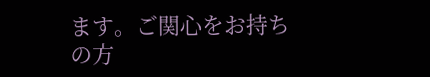ます。ご関心をお持ちの方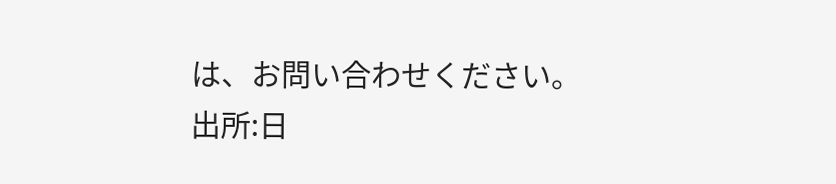は、お問い合わせください。
出所:日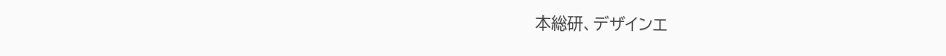本総研、デザインエ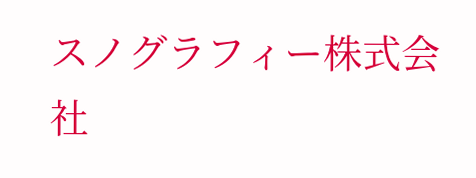スノグラフィー株式会社